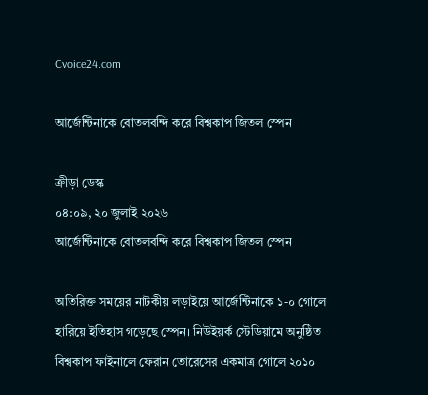Cvoice24.com

আর্জেন্টিনাকে বোতলবন্দি করে বিশ্বকাপ জিতল স্পেন

ক্রীড়া ডেস্ক
০৪:০৯, ২০ জুলাই ২০২৬
আর্জেন্টিনাকে বোতলবন্দি করে বিশ্বকাপ জিতল স্পেন

অতিরিক্ত সময়ের নাটকীয় লড়াইয়ে আর্জেন্টিনাকে ১-০ গোলে হারিয়ে ইতিহাস গড়েছে স্পেন। নিউইয়র্ক স্টেডিয়ামে অনুষ্ঠিত বিশ্বকাপ ফাইনালে ফেরান তোরেসের একমাত্র গোলে ২০১০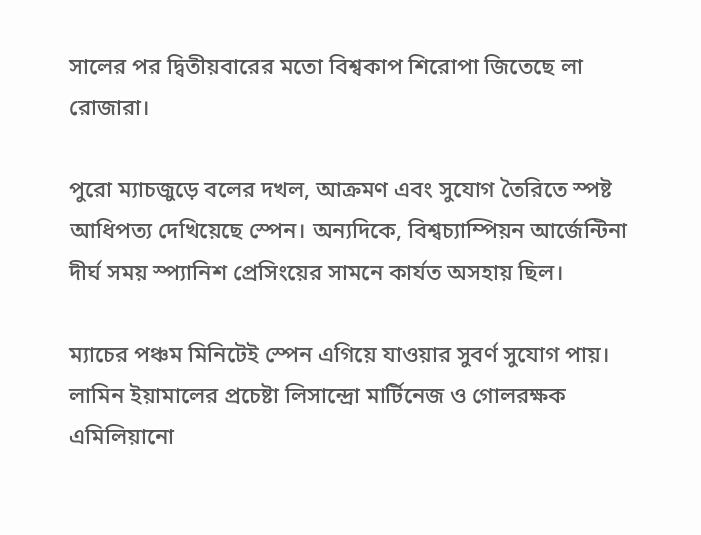সালের পর দ্বিতীয়বারের মতো বিশ্বকাপ শিরোপা জিতেছে লা রোজারা।

পুরো ম্যাচজুড়ে বলের দখল, আক্রমণ এবং সুযোগ তৈরিতে স্পষ্ট আধিপত্য দেখিয়েছে স্পেন। অন্যদিকে, বিশ্বচ্যাম্পিয়ন আর্জেন্টিনা দীর্ঘ সময় স্প্যানিশ প্রেসিংয়ের সামনে কার্যত অসহায় ছিল।

ম্যাচের পঞ্চম মিনিটেই স্পেন এগিয়ে যাওয়ার সুবর্ণ সুযোগ পায়। লামিন ইয়ামালের প্রচেষ্টা লিসান্দ্রো মার্টিনেজ ও গোলরক্ষক এমিলিয়ানো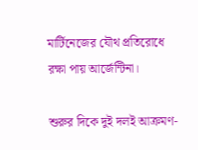মার্টিনেজের যৌথ প্রতিরোধে রক্ষা পায় আর্জেন্টিনা।

শুরুর দিকে দুই দলই আক্রমণ-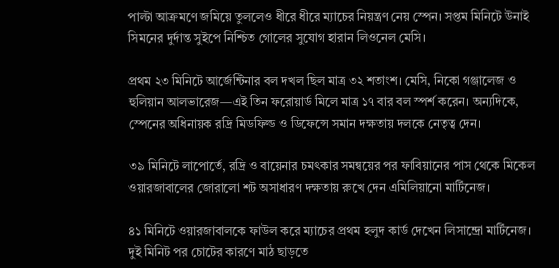পাল্টা আক্রমণে জমিয়ে তুললেও ধীরে ধীরে ম্যাচের নিয়ন্ত্রণ নেয় স্পেন। সপ্তম মিনিটে উনাই সিমনের দুর্দান্ত সুইপে নিশ্চিত গোলের সুযোগ হারান লিওনেল মেসি।

প্রথম ২৩ মিনিটে আর্জেন্টিনার বল দখল ছিল মাত্র ৩২ শতাংশ। মেসি, নিকো গঞ্জালেজ ও হুলিয়ান আলভারেজ—এই তিন ফরোয়ার্ড মিলে মাত্র ১৭ বার বল স্পর্শ করেন। অন্যদিকে, স্পেনের অধিনায়ক রদ্রি মিডফিল্ড ও ডিফেন্সে সমান দক্ষতায় দলকে নেতৃত্ব দেন।

৩৯ মিনিটে লাপোর্তে, রদ্রি ও বায়েনার চমৎকার সমন্বয়ের পর ফাবিয়ানের পাস থেকে মিকেল ওয়ারজাবালের জোরালো শট অসাধারণ দক্ষতায় রুখে দেন এমিলিয়ানো মার্টিনেজ।

৪১ মিনিটে ওয়ারজাবালকে ফাউল করে ম্যাচের প্রথম হলুদ কার্ড দেখেন লিসান্দ্রো মার্টিনেজ। দুই মিনিট পর চোটের কারণে মাঠ ছাড়তে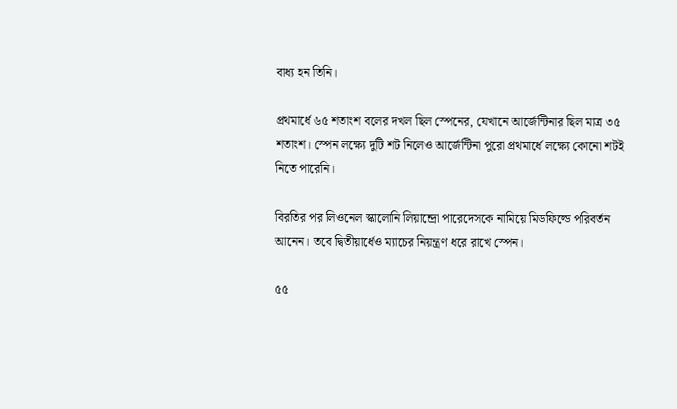বাধ্য হন তিনি।

প্রথমার্ধে ৬৫ শতাংশ বলের দখল ছিল স্পেনের, যেখানে আর্জেন্টিনার ছিল মাত্র ৩৫ শতাংশ। স্পেন লক্ষ্যে দুটি শট নিলেও আর্জেন্টিনা পুরো প্রথমার্ধে লক্ষ্যে কোনো শটই নিতে পারেনি।

বিরতির পর লিওনেল স্কালোনি লিয়ান্দ্রো পারেদেসকে নামিয়ে মিডফিল্ডে পরিবর্তন আনেন। তবে দ্বিতীয়ার্ধেও ম্যাচের নিয়ন্ত্রণ ধরে রাখে স্পেন।

৫৫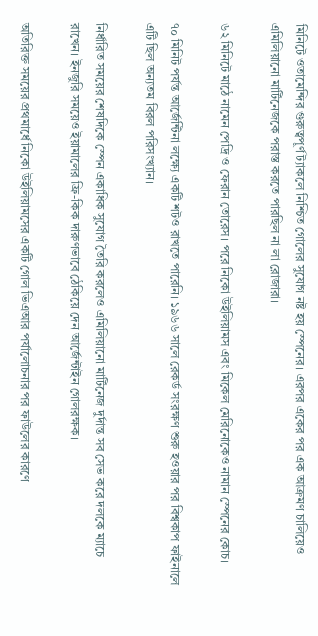মিনিটে ওতামেন্দির গুরুত্বপূর্ণ ট্যাকলে নিশ্চিত গোলের সুযোগ নষ্ট হয় স্পেনের। এরপর একের পর এক আক্রমণ চালিয়েও এমিলিয়ানো মার্টিনেজকে পরাস্ত করতে পারছিল না লা রোজারা।

৬২ মিনিটে মাঠে নামেন পেদ্রি ও ফেরান তোরেস। পরে নিকো উইলিয়ামস এবং মিকেল মেরিনোকেও নামান স্পেনের কোচ।

৭০ মিনিট পর্যন্ত আর্জেন্টিনা লক্ষ্যে একটি শটও রাখতে পারেনি। ১৯৬৬ সালে রেকর্ড সংরক্ষণ শুরু হওয়ার পর বিশ্বকাপ ফাইনালে এটি ছিল অন্যতম বিরল পরিসংখ্যান।

নির্ধারিত সময়ের শেষদিকে স্পেন একাধিক সুযোগ তৈরি করলেও এমিলিয়ানো মার্টিনেজ দুর্দান্ত সব সেভ করে দলকে ম্যাচে রাখেন। ইনজুরি সময়েও ইয়ামালের ফ্রি-কিক দারুণভাবে ঠেকিয়ে দেন আর্জেন্টাইন গোলরক্ষক।

অতিরিক্ত সময়ের প্রথমার্ধে নিকো উইলিয়ামসের একটি গোল ভিএআর পর্যালোচনার পর ফাউলের কারণে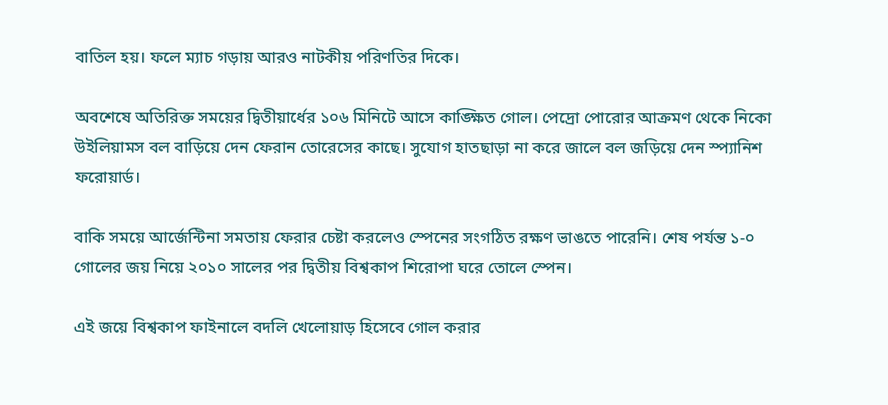বাতিল হয়। ফলে ম্যাচ গড়ায় আরও নাটকীয় পরিণতির দিকে।

অবশেষে অতিরিক্ত সময়ের দ্বিতীয়ার্ধের ১০৬ মিনিটে আসে কাঙ্ক্ষিত গোল। পেদ্রো পোরোর আক্রমণ থেকে নিকো উইলিয়ামস বল বাড়িয়ে দেন ফেরান তোরেসের কাছে। সুযোগ হাতছাড়া না করে জালে বল জড়িয়ে দেন স্প্যানিশ ফরোয়ার্ড।

বাকি সময়ে আর্জেন্টিনা সমতায় ফেরার চেষ্টা করলেও স্পেনের সংগঠিত রক্ষণ ভাঙতে পারেনি। শেষ পর্যন্ত ১-০ গোলের জয় নিয়ে ২০১০ সালের পর দ্বিতীয় বিশ্বকাপ শিরোপা ঘরে তোলে স্পেন।

এই জয়ে বিশ্বকাপ ফাইনালে বদলি খেলোয়াড় হিসেবে গোল করার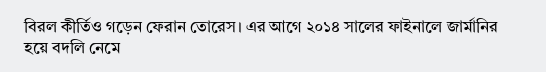বিরল কীর্তিও গড়েন ফেরান তোরেস। এর আগে ২০১৪ সালের ফাইনালে জার্মানির হয়ে বদলি নেমে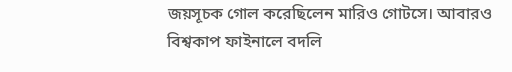জয়সূচক গোল করেছিলেন মারিও গোটসে। আবারও বিশ্বকাপ ফাইনালে বদলি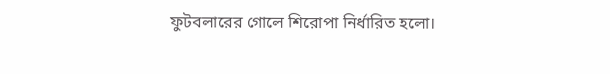ফুটবলারের গোলে শিরোপা নির্ধারিত হলো।